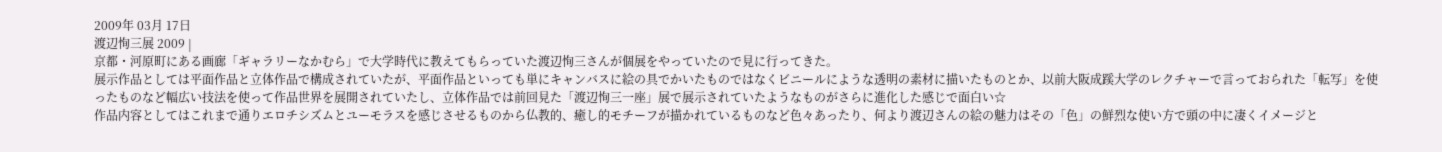2009年 03月 17日
渡辺恂三展 2009 |
京都・河原町にある画廊「ギャラリーなかむら」で大学時代に教えてもらっていた渡辺恂三さんが個展をやっていたので見に行ってきた。
展示作品としては平面作品と立体作品で構成されていたが、平面作品といっても単にキャンバスに絵の具でかいたものではなくビニールにような透明の素材に描いたものとか、以前大阪成蹊大学のレクチャーで言っておられた「転写」を使ったものなど幅広い技法を使って作品世界を展開されていたし、立体作品では前回見た「渡辺恂三一座」展で展示されていたようなものがさらに進化した感じで面白い☆
作品内容としてはこれまで通りエロチシズムとユーモラスを感じさせるものから仏教的、癒し的モチーフが描かれているものなど色々あったり、何より渡辺さんの絵の魅力はその「色」の鮮烈な使い方で頭の中に凄くイメージと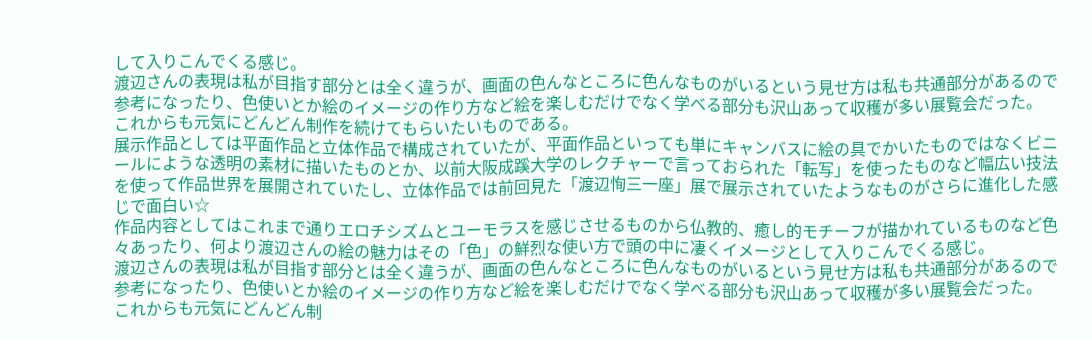して入りこんでくる感じ。
渡辺さんの表現は私が目指す部分とは全く違うが、画面の色んなところに色んなものがいるという見せ方は私も共通部分があるので参考になったり、色使いとか絵のイメージの作り方など絵を楽しむだけでなく学べる部分も沢山あって収穫が多い展覧会だった。
これからも元気にどんどん制作を続けてもらいたいものである。
展示作品としては平面作品と立体作品で構成されていたが、平面作品といっても単にキャンバスに絵の具でかいたものではなくビニールにような透明の素材に描いたものとか、以前大阪成蹊大学のレクチャーで言っておられた「転写」を使ったものなど幅広い技法を使って作品世界を展開されていたし、立体作品では前回見た「渡辺恂三一座」展で展示されていたようなものがさらに進化した感じで面白い☆
作品内容としてはこれまで通りエロチシズムとユーモラスを感じさせるものから仏教的、癒し的モチーフが描かれているものなど色々あったり、何より渡辺さんの絵の魅力はその「色」の鮮烈な使い方で頭の中に凄くイメージとして入りこんでくる感じ。
渡辺さんの表現は私が目指す部分とは全く違うが、画面の色んなところに色んなものがいるという見せ方は私も共通部分があるので参考になったり、色使いとか絵のイメージの作り方など絵を楽しむだけでなく学べる部分も沢山あって収穫が多い展覧会だった。
これからも元気にどんどん制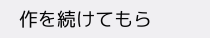作を続けてもら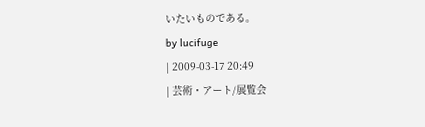いたいものである。
by lucifuge
| 2009-03-17 20:49
| 芸術・アート/展覧会